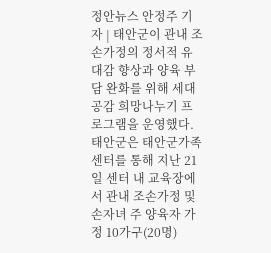정안뉴스 안정주 기자 | 태안군이 관내 조손가정의 정서적 유대감 향상과 양육 부담 완화를 위해 세대공감 희망나누기 프로그램을 운영했다.
태안군은 태안군가족센터를 통해 지난 21일 센터 내 교육장에서 관내 조손가정 및 손자녀 주 양육자 가정 10가구(20명)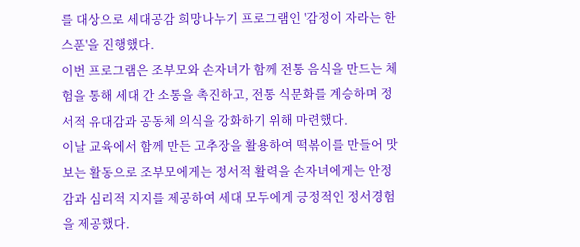를 대상으로 세대공감 희망나누기 프로그램인 '감정이 자라는 한 스푼'을 진행했다.
이번 프로그램은 조부모와 손자녀가 함께 전통 음식을 만드는 체험을 통해 세대 간 소통을 촉진하고, 전통 식문화를 계승하며 정서적 유대감과 공동체 의식을 강화하기 위해 마련했다.
이날 교육에서 함께 만든 고추장을 활용하여 떡볶이를 만들어 맛보는 활동으로 조부모에게는 정서적 활력을 손자녀에게는 안정감과 심리적 지지를 제공하여 세대 모두에게 긍정적인 정서경험을 제공했다.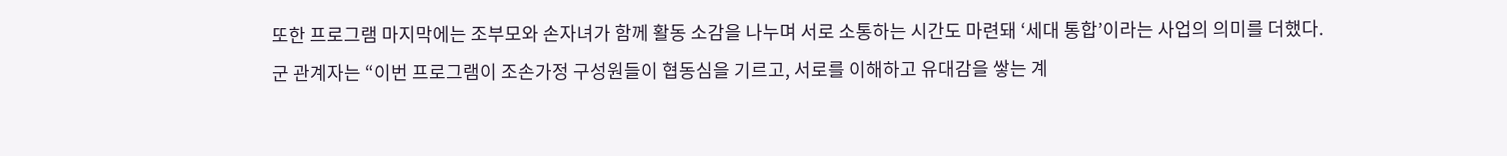또한 프로그램 마지막에는 조부모와 손자녀가 함께 활동 소감을 나누며 서로 소통하는 시간도 마련돼 ‘세대 통합’이라는 사업의 의미를 더했다.
군 관계자는 “이번 프로그램이 조손가정 구성원들이 협동심을 기르고, 서로를 이해하고 유대감을 쌓는 계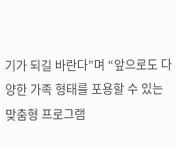기가 되길 바란다”며 “앞으로도 다양한 가족 형태를 포용할 수 있는 맞춤형 프로그램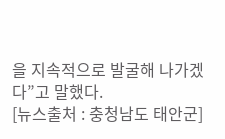을 지속적으로 발굴해 나가겠다”고 말했다.
[뉴스출처 : 충청남도 태안군]